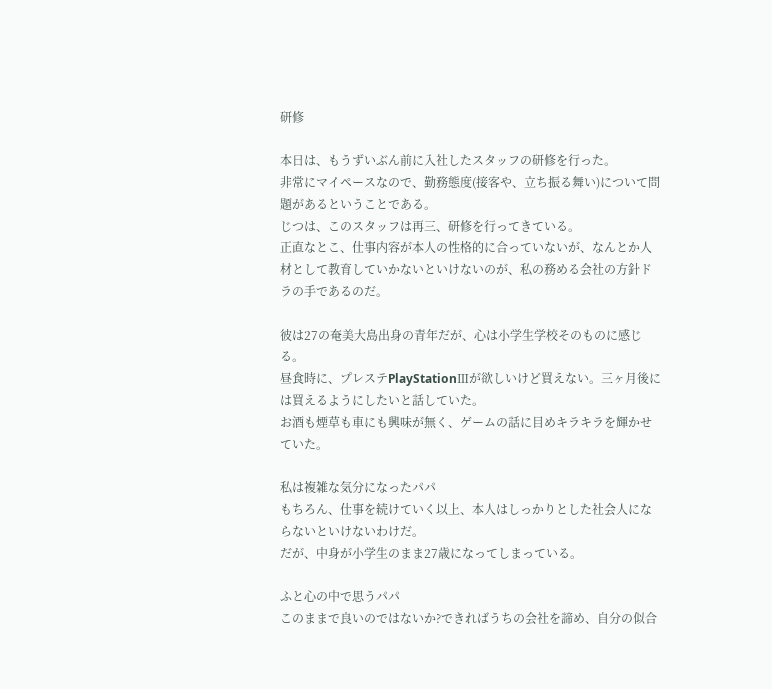研修

本日は、もうずいぶん前に入社したスタッフの研修を行った。
非常にマイペースなので、勤務態度(接客や、立ち振る舞い)について問題があるということである。
じつは、このスタッフは再三、研修を行ってきている。
正直なとこ、仕事内容が本人の性格的に合っていないが、なんとか人材として教育していかないといけないのが、私の務める会社の方針ドラの手であるのだ。

彼は27の奄美大島出身の青年だが、心は小学生学校そのものに感じる。
昼食時に、プレステPlayStationⅢが欲しいけど買えない。三ヶ月後には買えるようにしたいと話していた。
お酒も煙草も車にも興味が無く、ゲームの話に目めキラキラを輝かせていた。

私は複雑な気分になったパパ
もちろん、仕事を続けていく以上、本人はしっかりとした社会人にならないといけないわけだ。
だが、中身が小学生のまま27歳になってしまっている。

ふと心の中で思うパパ
このままで良いのではないか?できればうちの会社を諦め、自分の似合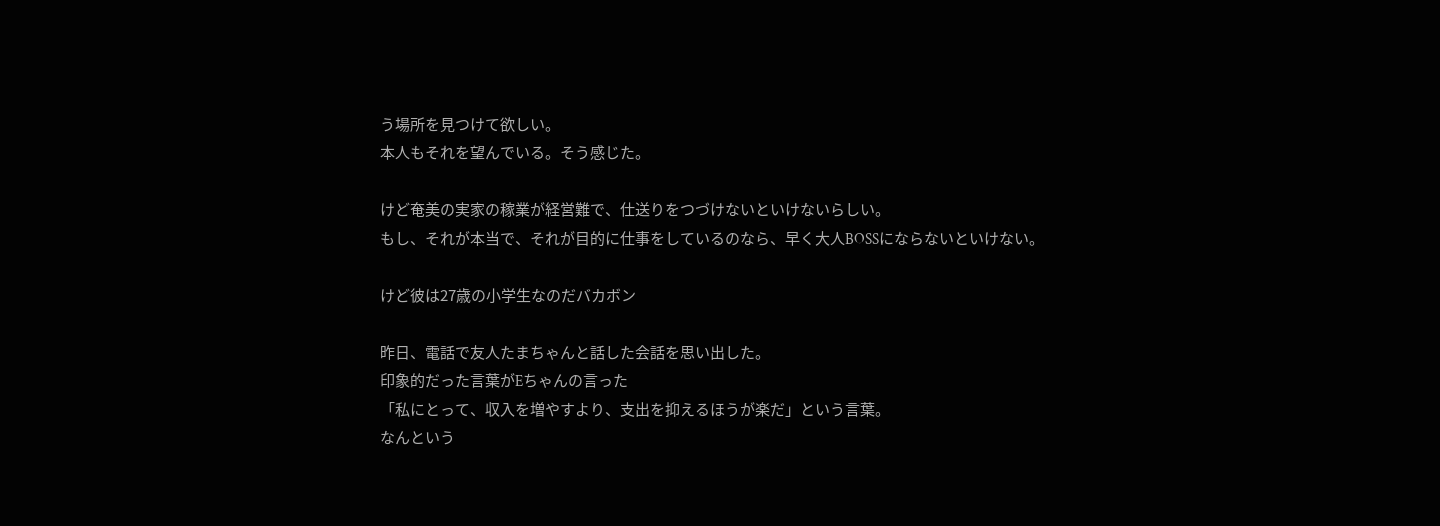う場所を見つけて欲しい。
本人もそれを望んでいる。そう感じた。

けど奄美の実家の稼業が経営難で、仕送りをつづけないといけないらしい。
もし、それが本当で、それが目的に仕事をしているのなら、早く大人BOSSにならないといけない。

けど彼は27歳の小学生なのだバカボン

昨日、電話で友人たまちゃんと話した会話を思い出した。
印象的だった言葉がEちゃんの言った
「私にとって、収入を増やすより、支出を抑えるほうが楽だ」という言葉。
なんという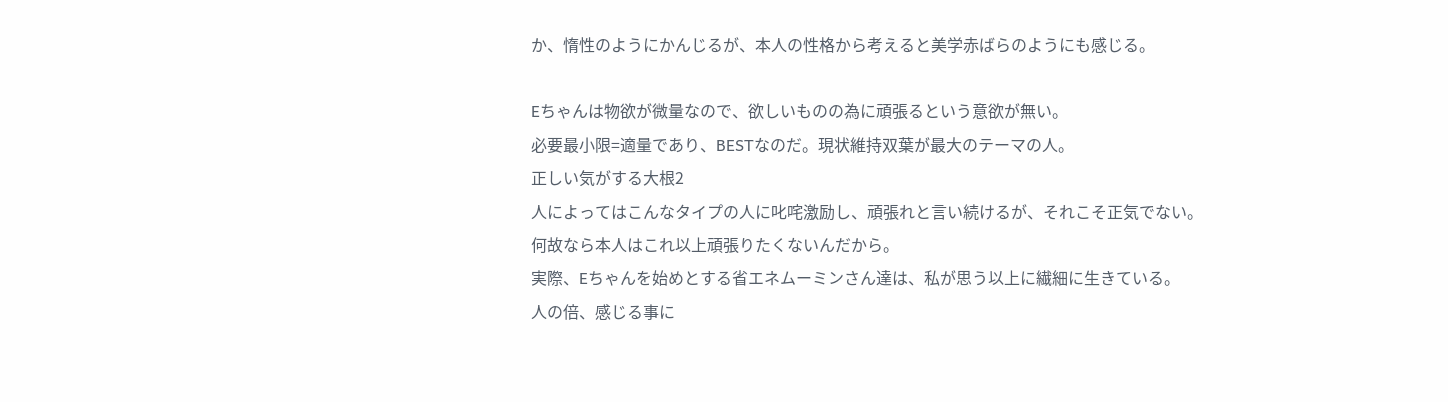か、惰性のようにかんじるが、本人の性格から考えると美学赤ばらのようにも感じる。

Eちゃんは物欲が微量なので、欲しいものの為に頑張るという意欲が無い。
必要最小限=適量であり、BESTなのだ。現状維持双葉が最大のテーマの人。
正しい気がする大根2
人によってはこんなタイプの人に叱咤激励し、頑張れと言い続けるが、それこそ正気でない。
何故なら本人はこれ以上頑張りたくないんだから。
実際、Eちゃんを始めとする省エネムーミンさん達は、私が思う以上に繊細に生きている。
人の倍、感じる事に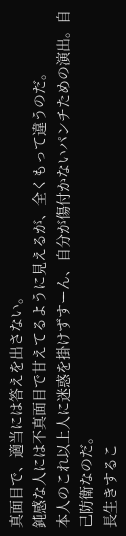真面目で、適当には答えを出さない。
鈍感な人には不真面目で甘えてるように見えるが、全くもって違うのだ。
本人のこれ以上人に迷惑を掛けずすーん、自分が傷付かないパンチための演出。自己防衛なのだ。
長生きするこ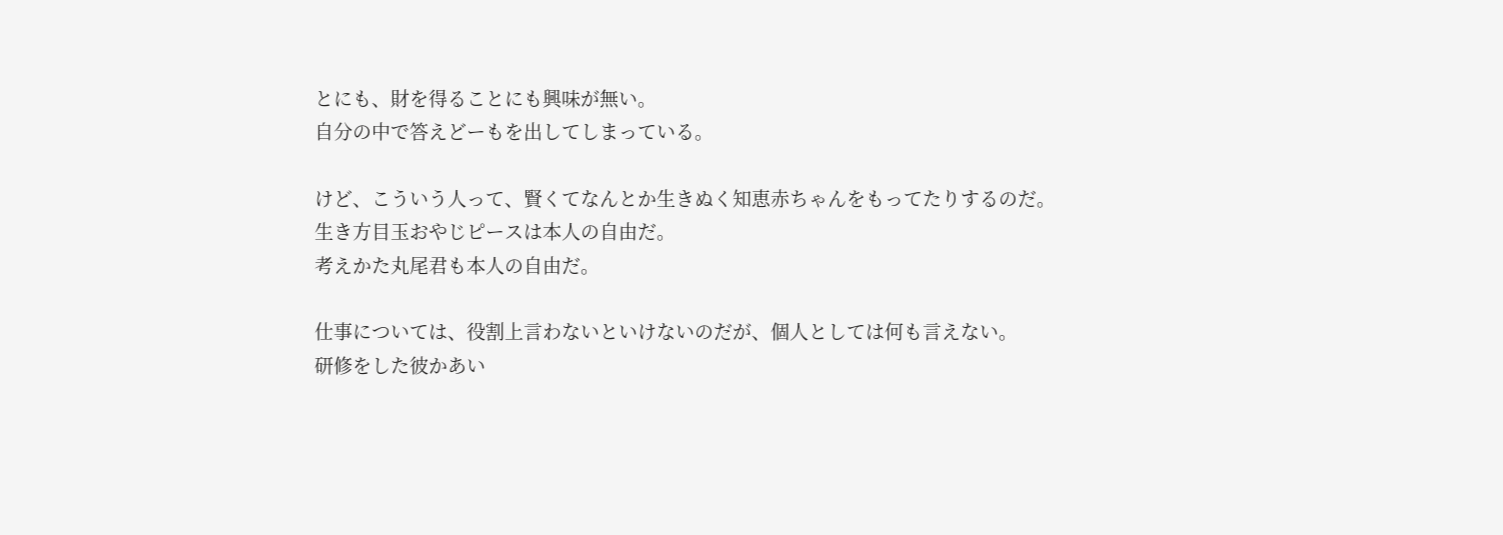とにも、財を得ることにも興味が無い。
自分の中で答えどーもを出してしまっている。

けど、こういう人って、賢くてなんとか生きぬく知恵赤ちゃんをもってたりするのだ。
生き方目玉おやじピースは本人の自由だ。
考えかた丸尾君も本人の自由だ。

仕事については、役割上言わないといけないのだが、個人としては何も言えない。
研修をした彼かあい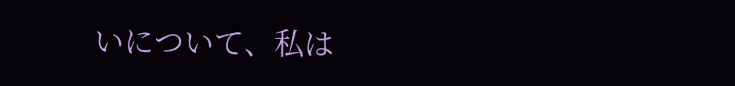いについて、私は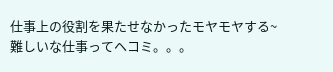仕事上の役割を果たせなかったモヤモヤする~
難しいな仕事ってヘコミ。。。